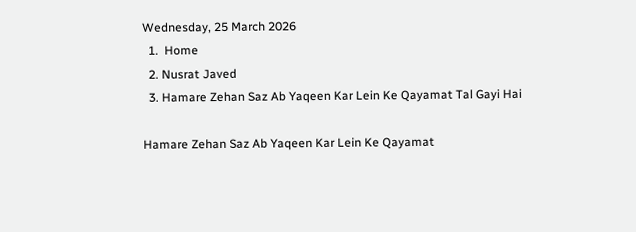Wednesday, 25 March 2026
  1.  Home
  2. Nusrat Javed
  3. Hamare Zehan Saz Ab Yaqeen Kar Lein Ke Qayamat Tal Gayi Hai

Hamare Zehan Saz Ab Yaqeen Kar Lein Ke Qayamat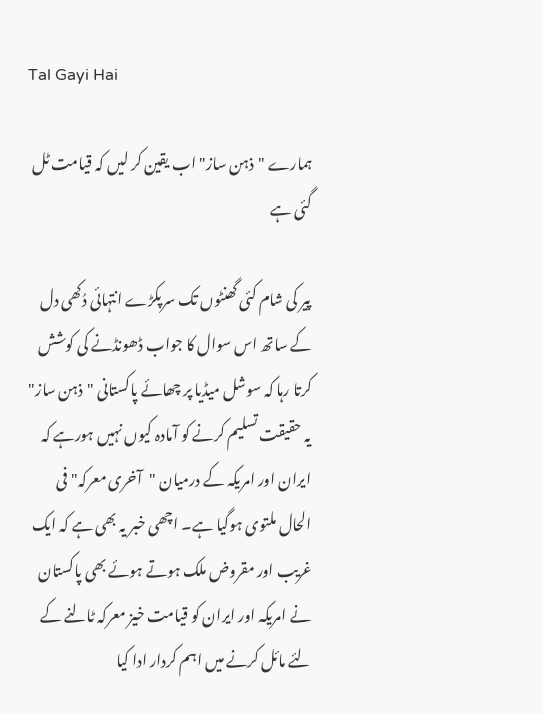Tal Gayi Hai

ہمارے "ذہن ساز" اب یقین کر لیں کہ قیامت ٹل گئی ہے

پیر کی شام کئی گھنٹوں تک سرپکڑے انتہائی دُکھی دل کے ساتھ اس سوال کا جواب ڈھونڈنے کی کوشش کرتا رہا کہ سوشل میڈیا پر چھائے پاکستانی "ذہن ساز" یہ حقیقت تسلیم کرنے کو آمادہ کیوں نہیں ہورہے کہ ایران اور امریکہ کے درمیان "آخری معرکہ"فی الحال ملتوی ہوگیا ہے۔ اچھی خبر یہ بھی ہے کہ ایک غریب اور مقروض ملک ہوتے ہوئے بھی پاکستان نے امریکہ اور ایران کو قیامت خیز معرکہ ٹالنے کے لئے مائل کرنے میں اہم کردار ادا کیا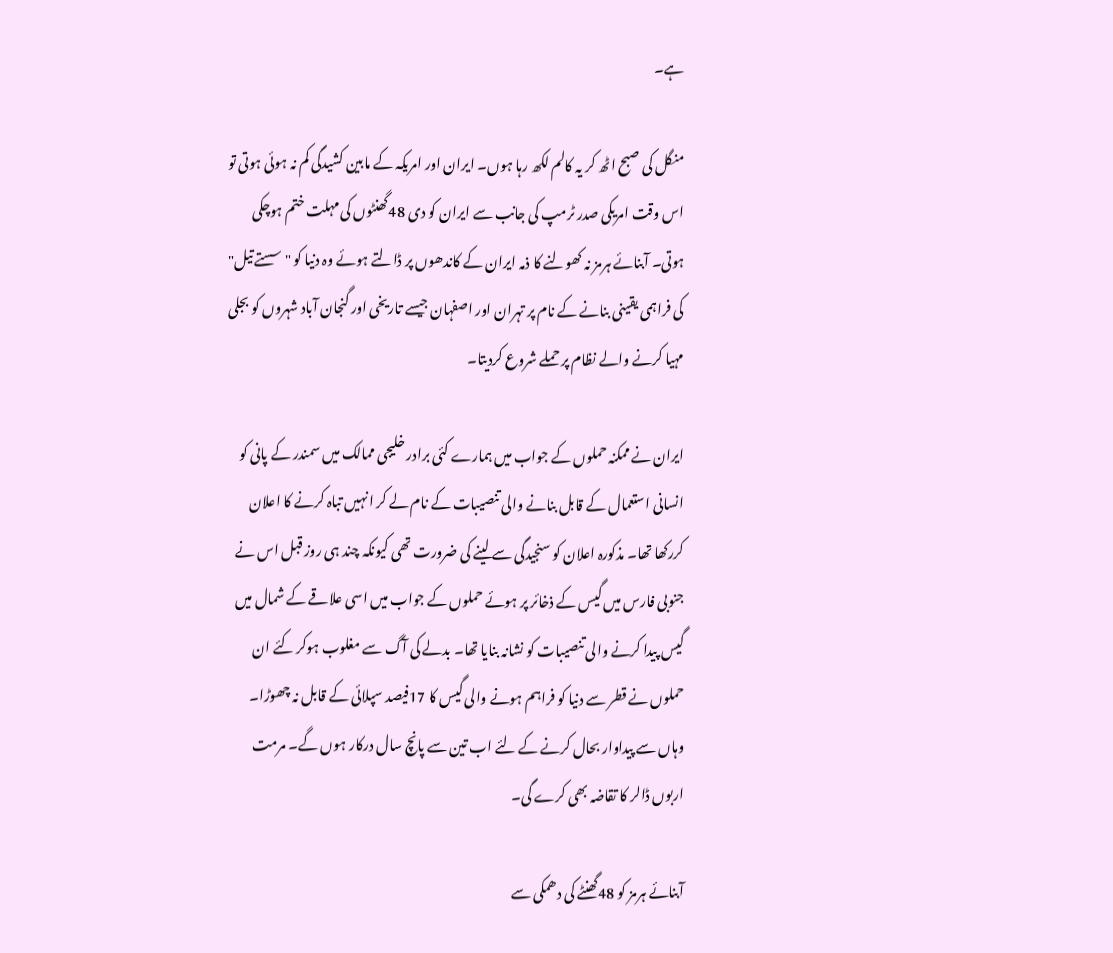ہے۔

منگل کی صبح اٹھ کر یہ کالم لکھ رہا ہوں۔ ایران اور امریکہ کے مابین کشیدگی کم نہ ہوئی ہوتی تو اس وقت امریکی صدر ٹرمپ کی جانب سے ایران کو دی 48گھنٹوں کی مہلت ختم ہوچکی ہوتی۔ آبنائے ہرمز نہ کھولنے کا ذمہ ایران کے کاندھوں پر ڈالتے ہوئے وہ دنیا کو "سستے تیل" کی فراہمی یقینی بنانے کے نام پر تہران اور اصفہان جیسے تاریخی اور گنجان آباد شہروں کو بجلی مہیا کرنے والے نظام پر حملے شروع کردیتا۔

ایران نے ممکنہ حملوں کے جواب میں ہمارے کئی برادر خلیجی ممالک میں سمندر کے پانی کو انسانی استعمال کے قابل بنانے والی تنصیبات کے نام لے کر انہیں تباہ کرنے کا اعلان کررکھا تھا۔ مذکورہ اعلان کو سنجیدگی سے لینے کی ضرورت تھی کیونکہ چند ہی روز قبل اس نے جنوبی فارس میں گیس کے ذخائر پر ہوئے حملوں کے جواب میں اسی علاقے کے شمال میں گیس پیدا کرنے والی تنصیبات کو نشانہ بنایا تھا۔ بدلے کی آگ سے مغلوب ہوکر کئے ان حملوں نے قطر سے دنیا کو فراہم ہونے والی گیس کا 17فیصد سپلائی کے قابل نہ چھوڑا۔ وہاں سے پیداوار بحال کرنے کے لئے اب تین سے پانچ سال درکار ہوں گے۔ مرمت اربوں ڈالر کا تقاضہ بھی کرے گی۔

آبنائے ہرمز کو 48گھنٹے کی دھمکی سے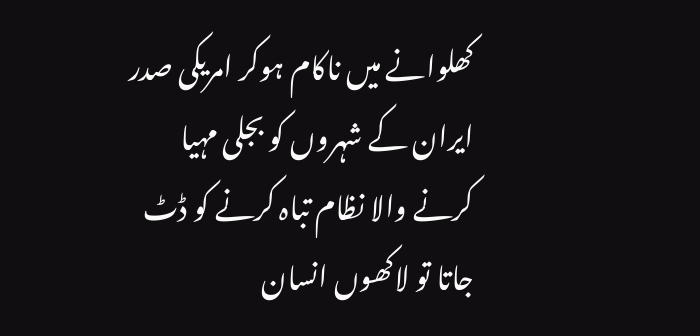کھلوانے میں ناکام ہوکر امریکی صدر ایران کے شہروں کو بجلی مہیا کرنے والا نظام تباہ کرنے کو ڈٹ جاتا تو لاکھوں انسان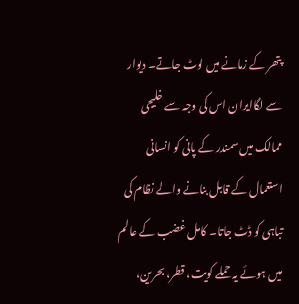پتھر کے زمانے میں لوٹ جاتے۔ دیوار سے لگاایران اس کی وجہ سے خلیجی ممالک میں سمندر کے پانی کو انسانی استعمال کے قابل بنانے والے نظام کی تباہی کو ڈٹ جاتا۔ کامل غضب کے عالم میں ہوئے یہ حملے کویت، قطر، بحرین،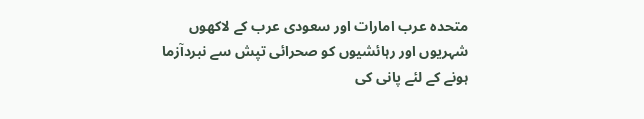متحدہ عرب امارات اور سعودی عرب کے لاکھوں شہریوں اور رہائشیوں کو صحرائی تپش سے نبردآزما ہونے کے لئے پانی کی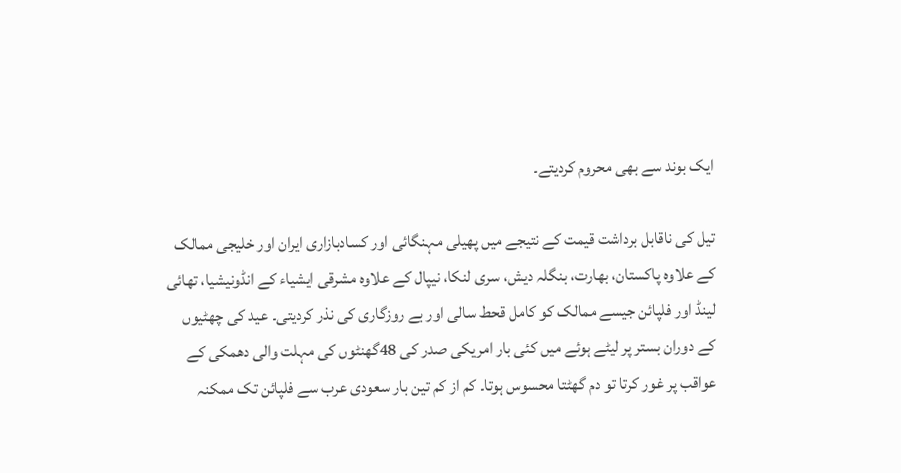ایک بوند سے بھی محروم کردیتے۔

تیل کی ناقابل برداشت قیمت کے نتیجے میں پھیلی مہنگائی اور کسادبازاری ایران اور خلیجی ممالک کے علاوہ پاکستان، بھارت، بنگلہ دیش، سری لنکا، نیپال کے علاوہ مشرقی ایشیاء کے انڈونیشیا، تھائی لینڈ اور فلپائن جیسے ممالک کو کامل قحط سالی اور بے روزگاری کی نذر کردیتی۔ عید کی چھٹیوں کے دوران بستر پر لیٹے ہوئے میں کئی بار امریکی صدر کی 48گھنٹوں کی مہلت والی دھمکی کے عواقب پر غور کرتا تو دم گھٹتا محسوس ہوتا۔ کم از کم تین بار سعودی عرب سے فلپائن تک ممکنہ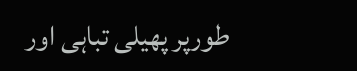طورپر پھیلی تباہی اور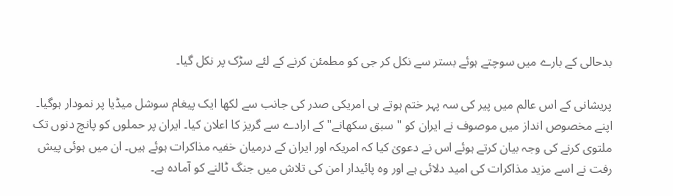بدحالی کے بارے میں سوچتے ہوئے بستر سے نکل کر جی کو مطمئن کرنے کے لئے سڑک پر نکل گیا۔

پریشانی کے اس عالم میں پیر کی سہ پہر ختم ہوتے ہی امریکی صدر کی جانب سے لکھا ایک پیغام سوشل میڈیا پر نمودار ہوگیا۔ اپنے مخصوص انداز میں موصوف نے ایران کو "سبق سکھانے" کے ارادے سے گریز کا اعلان کیا۔ ایران پر حملوں کو پانچ دنوں تک ملتوی کرنے کی وجہ بیان کرتے ہوئے اس نے دعویٰ کیا کہ امریکہ اور ایران کے درمیان خفیہ مذاکرات ہوئے ہیں۔ ان میں ہوئی پیش رفت نے اسے مزید مذاکرات کی امید دلائی ہے اور وہ پائیدار امن کی تلاش میں جنگ ٹالنے کو آمادہ ہے۔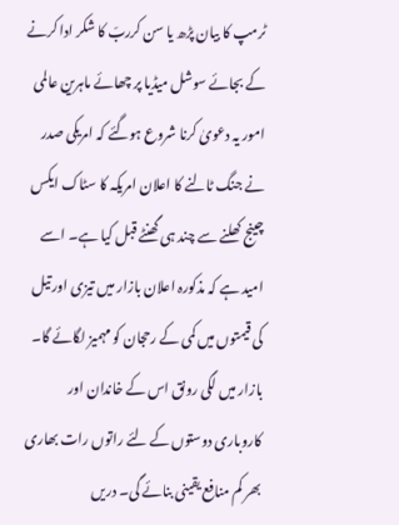ٹرمپ کا بیان پڑھ یا سن کرربّ کا شکر ادا کرنے کے بجائے سوشل میڈیا پر چھائے ماہرین عالمی امور یہ دعویٰ کرنا شروع ہوگئے کہ امریکی صدر نے جنگ ٹالنے کا اعلان امریکہ کا سٹاک ایکس چینج کھلنے سے چند ہی گھنٹے قبل کیا ہے۔ اسے امید ہے کہ مذکورہ اعلان بازار میں تیزی اور تیل کی قیمتوں میں کمی کے رحجان کو مہمیز لگائے گا۔ بازار میں لگی رونق اس کے خاندان اور کاروباری دوستوں کے لئے راتوں رات بھاری بھر کم منافع یقینی بنائے گی۔ دریں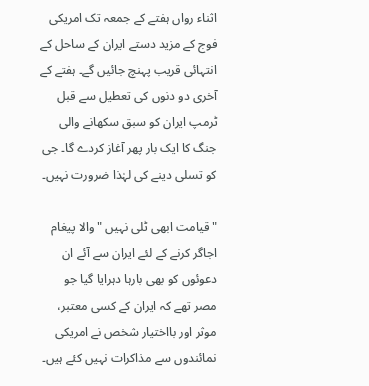اثناء رواں ہفتے کے جمعہ تک امریکی فوج کے مزید دستے ایران کے ساحل کے انتہائی قریب پہنچ جائیں گے۔ ہفتے کے آخری دو دنوں کی تعطیل سے قبل ٹرمپ ایران کو سبق سکھانے والی جنگ کا ایک بار پھر آغاز کردے گا۔ جی کو تسلی دینے کی لہٰذا ضرورت نہیں۔

"قیامت ابھی ٹلی نہیں " والا پیغام اجاگر کرنے کے لئے ایران سے آئے ان دعوئوں کو بھی بارہا دہرایا گیا جو مصر تھے کہ ایران کے کسی معتبر، موثر اور بااختیار شخص نے امریکی نمائندوں سے مذاکرات نہیں کئے ہیں۔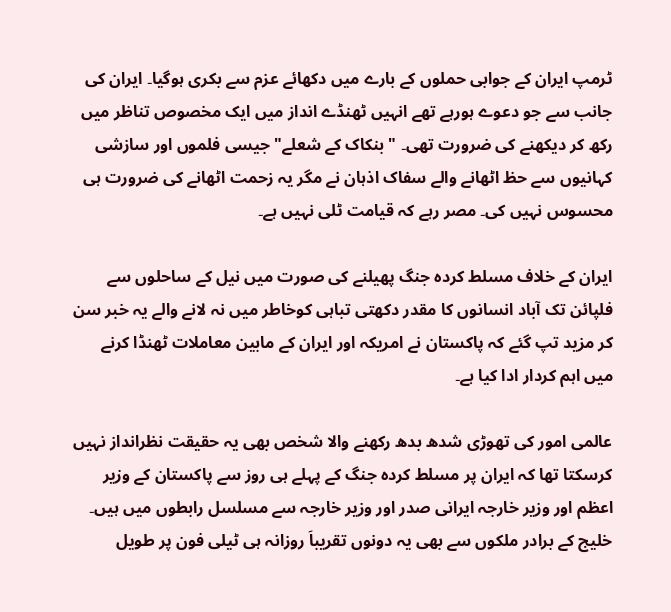ٹرمپ ایران کے جوابی حملوں کے بارے میں دکھائے عزم سے بکری ہوگیا۔ ایران کی جانب سے جو دعوے ہورہے تھے انہیں ٹھنڈے انداز میں ایک مخصوص تناظر میں رکھ کر دیکھنے کی ضرورت تھی۔ "بنکاک کے شعلے" جیسی فلموں اور سازشی کہانیوں سے حظ اٹھانے والے سفاک اذہان نے مگر یہ زحمت اٹھانے کی ضرورت ہی محسوس نہیں کی۔ مصر رہے کہ قیامت ٹلی نہیں ہے۔

ایران کے خلاف مسلط کردہ جنگ پھیلنے کی صورت میں نیل کے ساحلوں سے فلپائن تک آباد انسانوں کا مقدر دکھتی تباہی کوخاطر میں نہ لانے والے یہ خبر سن کر مزید تپ گئے کہ پاکستان نے امریکہ اور ایران کے مابین معاملات ٹھنڈا کرنے میں اہم کردار ادا کیا ہے۔

عالمی امور کی تھوڑی شدھ بدھ رکھنے والا شخص بھی یہ حقیقت نظرانداز نہیں کرسکتا تھا کہ ایران پر مسلط کردہ جنگ کے پہلے ہی روز سے پاکستان کے وزیر اعظم اور وزیر خارجہ ایرانی صدر اور وزیر خارجہ سے مسلسل رابطوں میں ہیں۔ خلیج کے برادر ملکوں سے بھی یہ دونوں تقریباَ روزانہ ہی ٹیلی فون پر طویل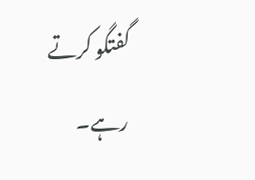گفتگو کرتے رہے۔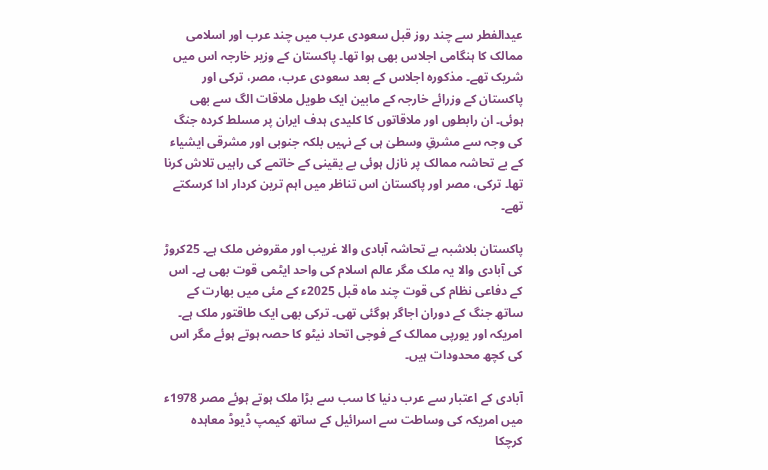عیدالفطر سے چند روز قبل سعودی عرب میں چند عرب اور اسلامی ممالک کا ہنگامی اجلاس بھی ہوا تھا۔ پاکستان کے وزیر خارجہ اس میں شریک تھے۔ مذکورہ اجلاس کے بعد سعودی عرب، مصر، ترکی اور پاکستان کے وزرائے خارجہ کے مابین ایک طویل ملاقات الگ سے بھی ہوئی۔ ان رابطوں اور ملاقاتوں کا کلیدی ہدف ایران پر مسلط کردہ جنگ کی وجہ سے مشرقِ وسطیٰ ہی کے نہیں بلکہ جنوبی اور مشرقی ایشیاء کے بے تحاشہ ممالک پر نازل ہوئی بے یقینی کے خاتمے کی راہیں تلاش کرنا تھا۔ ترکی، مصر اور پاکستان اس تناظر میں اہم ترین کردار ادا کرسکتے تھے۔

پاکستان بلاشبہ بے تحاشہ آبادی والا غریب اور مقروض ملک ہے۔ 25کروڑ کی آبادی والا یہ ملک مگر عالم اسلام کی واحد ایٹمی قوت بھی ہے۔ اس کے دفاعی نظام کی قوت چند ماہ قبل 2025ء کے مئی میں بھارت کے ساتھ جنگ کے دوران اجاگر ہوگئی تھی۔ ترکی بھی ایک طاقتور ملک ہے۔ امریکہ اور یورپی ممالک کے فوجی اتحاد نیٹو کا حصہ ہوتے ہوئے مگر اس کی کچھ محدودات ہیں۔

آبادی کے اعتبار سے عرب دنیا کا سب سے بڑا ملک ہوتے ہوئے مصر 1978ء میں امریکہ کی وساطت سے اسرائیل کے ساتھ کیمپ ڈیوڈ معاہدہ کرچکا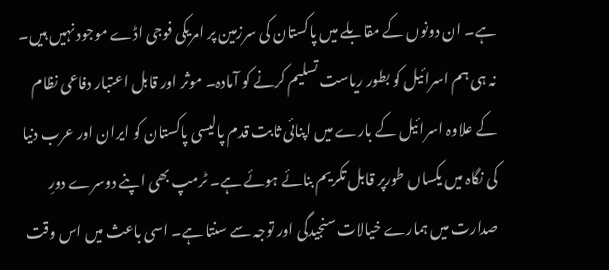ہے۔ ان دونوں کے مقابلے میں پاکستان کی سرزمین پر امریکی فوجی اڈے موجود نہیں ہیں۔ نہ ہی ہم اسرائیل کو بطور ریاست تسلیم کرنے کو آمادہ۔ موثر اور قابل اعتبار دفاعی نظام کے علاوہ اسرائیل کے بارے میں اپنائی ثابت قدم پالیسی پاکستان کو ایران اور عرب دنیا کی نگاہ میں یکساں طورپر قابل تکریم بنائے ہوئے ہے۔ ٹرمپ بھی اپنے دوسرے دورِ صدارت میں ہمارے خیالات سنجیدگی اور توجہ سے سنتا ہے۔ اسی باعث میں اس وقت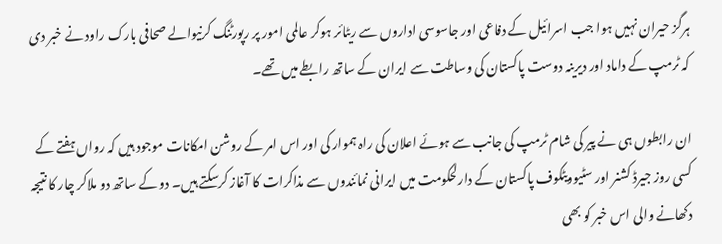ہرگز حیران نہیں ہوا جب اسرائیل کے دفاعی اور جاسوسی اداروں سے ریٹائر ہوکر عالمی امور پر رپورٹنگ کرنیوالے صحافی بارک راود نے خبر دی کہ ٹرمپ کے داماد اور دیرینہ دوست پاکستان کی وساطت سے ایران کے ساتھ رابطے میں تھے۔

ان رابطوں ہی نے پیر کی شام ٹرمپ کی جانب سے ہوئے اعلان کی راہ ہموار کی اور اس امر کے روشن امکانات موجود ہیں کہ رواں ہفتے کے کسی روز جیرڈ کشنر اور سٹیوویٹکوف پاکستان کے دارلحکومت میں ایرانی نمائندوں سے مذاکرات کا آغاز کرسکتے ہیں۔ دو کے ساتھ دو ملاکر چار کا نتیجہ دکھانے والی اس خبر کو بھی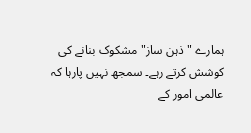ہمارے "ذہن ساز" مشکوک بنانے کی کوشش کرتے رہے۔ سمجھ نہیں پارہا کہ عالمی امور کے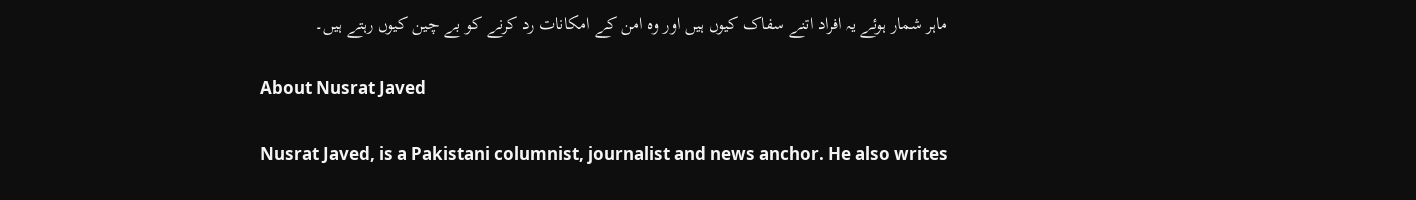ماہر شمار ہوئے یہ افراد اتنے سفاک کیوں ہیں اور وہ امن کے امکانات رد کرنے کو بے چین کیوں رہتے ہیں۔

About Nusrat Javed

Nusrat Javed, is a Pakistani columnist, journalist and news anchor. He also writes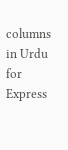columns in Urdu for Express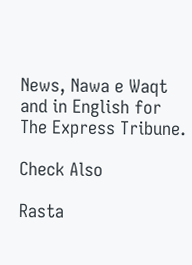News, Nawa e Waqt and in English for The Express Tribune.

Check Also

Rasta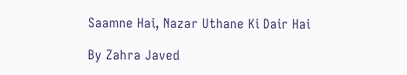Saamne Hai, Nazar Uthane Ki Dair Hai

By Zahra Javed